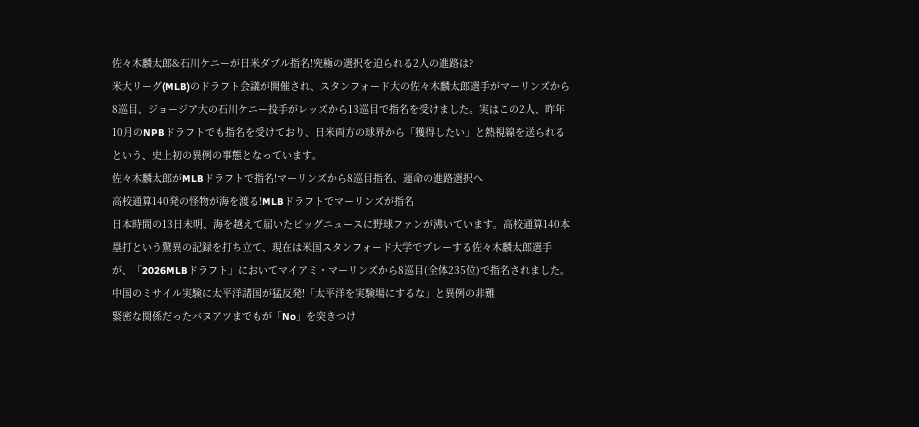佐々木麟太郎&石川ケニーが日米ダブル指名!究極の選択を迫られる2人の進路は?
米大リーグ(MLB)のドラフト会議が開催され、スタンフォード大の佐々木麟太郎選手がマーリンズから8巡目、ジョージア大の石川ケニー投手がレッズから13巡目で指名を受けました。実はこの2人、昨年10月のNPBドラフトでも指名を受けており、日米両方の球界から「獲得したい」と熱視線を送られるという、史上初の異例の事態となっています。
佐々木麟太郎がMLBドラフトで指名!マーリンズから8巡目指名、運命の進路選択へ
高校通算140発の怪物が海を渡る!MLBドラフトでマーリンズが指名
日本時間の13日未明、海を越えて届いたビッグニュースに野球ファンが沸いています。高校通算140本塁打という驚異の記録を打ち立て、現在は米国スタンフォード大学でプレーする佐々木麟太郎選手が、「2026MLBドラフト」においてマイアミ・マーリンズから8巡目(全体235位)で指名されました。
中国のミサイル実験に太平洋諸国が猛反発!「太平洋を実験場にするな」と異例の非難
緊密な関係だったバヌアツまでもが「No」を突きつけ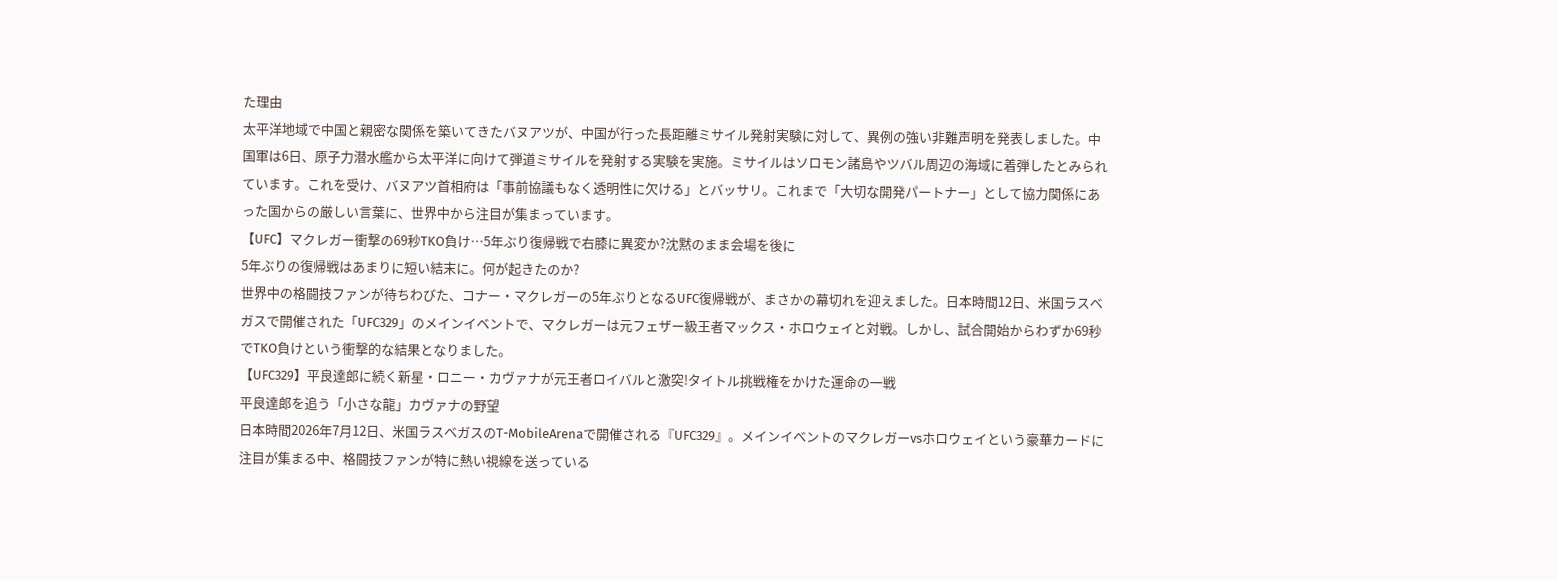た理由
太平洋地域で中国と親密な関係を築いてきたバヌアツが、中国が行った長距離ミサイル発射実験に対して、異例の強い非難声明を発表しました。中国軍は6日、原子力潜水艦から太平洋に向けて弾道ミサイルを発射する実験を実施。ミサイルはソロモン諸島やツバル周辺の海域に着弾したとみられています。これを受け、バヌアツ首相府は「事前協議もなく透明性に欠ける」とバッサリ。これまで「大切な開発パートナー」として協力関係にあった国からの厳しい言葉に、世界中から注目が集まっています。
【UFC】マクレガー衝撃の69秒TKO負け…5年ぶり復帰戦で右膝に異変か?沈黙のまま会場を後に
5年ぶりの復帰戦はあまりに短い結末に。何が起きたのか?
世界中の格闘技ファンが待ちわびた、コナー・マクレガーの5年ぶりとなるUFC復帰戦が、まさかの幕切れを迎えました。日本時間12日、米国ラスベガスで開催された「UFC329」のメインイベントで、マクレガーは元フェザー級王者マックス・ホロウェイと対戦。しかし、試合開始からわずか69秒でTKO負けという衝撃的な結果となりました。
【UFC329】平良達郎に続く新星・ロニー・カヴァナが元王者ロイバルと激突!タイトル挑戦権をかけた運命の一戦
平良達郎を追う「小さな龍」カヴァナの野望
日本時間2026年7月12日、米国ラスベガスのT-MobileArenaで開催される『UFC329』。メインイベントのマクレガーvsホロウェイという豪華カードに注目が集まる中、格闘技ファンが特に熱い視線を送っている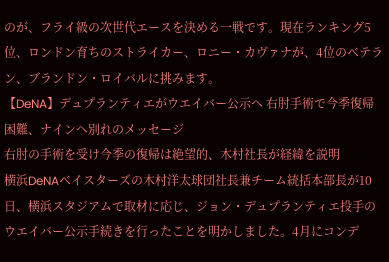のが、フライ級の次世代エースを決める一戦です。現在ランキング5位、ロンドン育ちのストライカー、ロニー・カヴァナが、4位のベテラン、ブランドン・ロイバルに挑みます。
【DeNA】デュプランティエがウエイバー公示へ 右肘手術で今季復帰困難、ナインへ別れのメッセージ
右肘の手術を受け今季の復帰は絶望的、木村社長が経緯を説明
横浜DeNAベイスターズの木村洋太球団社長兼チーム統括本部長が10日、横浜スタジアムで取材に応じ、ジョン・デュプランティエ投手のウエイバー公示手続きを行ったことを明かしました。4月にコンデ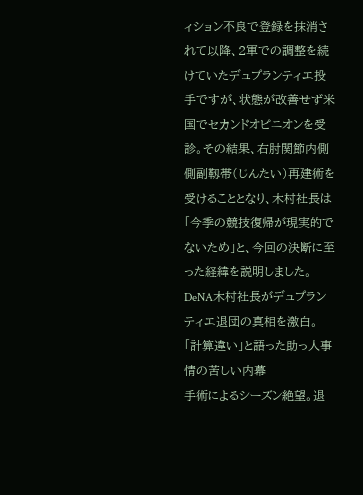ィション不良で登録を抹消されて以降、2軍での調整を続けていたデュプランティエ投手ですが、状態が改善せず米国でセカンドオピニオンを受診。その結果、右肘関節内側側副靱帯(じんたい)再建術を受けることとなり、木村社長は「今季の競技復帰が現実的でないため」と、今回の決断に至った経緯を説明しました。
DeNA木村社長がデュプランティエ退団の真相を激白。「計算違い」と語った助っ人事情の苦しい内幕
手術によるシーズン絶望。退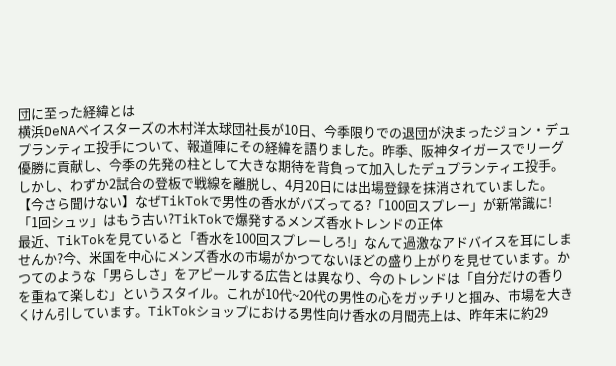団に至った経緯とは
横浜DeNAベイスターズの木村洋太球団社長が10日、今季限りでの退団が決まったジョン・デュプランティエ投手について、報道陣にその経緯を語りました。昨季、阪神タイガースでリーグ優勝に貢献し、今季の先発の柱として大きな期待を背負って加入したデュプランティエ投手。しかし、わずか2試合の登板で戦線を離脱し、4月20日には出場登録を抹消されていました。
【今さら聞けない】なぜTikTokで男性の香水がバズってる?「100回スプレー」が新常識に!
「1回シュッ」はもう古い?TikTokで爆発するメンズ香水トレンドの正体
最近、TikTokを見ていると「香水を100回スプレーしろ!」なんて過激なアドバイスを耳にしませんか?今、米国を中心にメンズ香水の市場がかつてないほどの盛り上がりを見せています。かつてのような「男らしさ」をアピールする広告とは異なり、今のトレンドは「自分だけの香りを重ねて楽しむ」というスタイル。これが10代~20代の男性の心をガッチリと掴み、市場を大きくけん引しています。TikTokショップにおける男性向け香水の月間売上は、昨年末に約29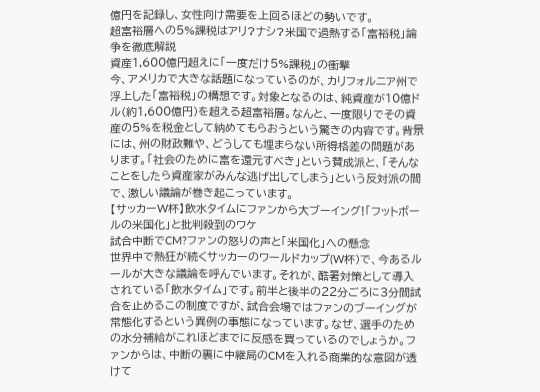億円を記録し、女性向け需要を上回るほどの勢いです。
超富裕層への5%課税はアリ?ナシ?米国で過熱する「富裕税」論争を徹底解説
資産1,600億円超えに「一度だけ5%課税」の衝撃
今、アメリカで大きな話題になっているのが、カリフォルニア州で浮上した「富裕税」の構想です。対象となるのは、純資産が10億ドル(約1,600億円)を超える超富裕層。なんと、一度限りでその資産の5%を税金として納めてもらおうという驚きの内容です。背景には、州の財政難や、どうしても埋まらない所得格差の問題があります。「社会のために富を還元すべき」という賛成派と、「そんなことをしたら資産家がみんな逃げ出してしまう」という反対派の間で、激しい議論が巻き起こっています。
【サッカーW杯】飲水タイムにファンから大ブーイング!「フットボールの米国化」と批判殺到のワケ
試合中断でCM?ファンの怒りの声と「米国化」への懸念
世界中で熱狂が続くサッカーのワールドカップ(W杯)で、今あるルールが大きな議論を呼んでいます。それが、酷暑対策として導入されている「飲水タイム」です。前半と後半の22分ごろに3分間試合を止めるこの制度ですが、試合会場ではファンのブーイングが常態化するという異例の事態になっています。なぜ、選手のための水分補給がこれほどまでに反感を買っているのでしょうか。ファンからは、中断の裏に中継局のCMを入れる商業的な意図が透けて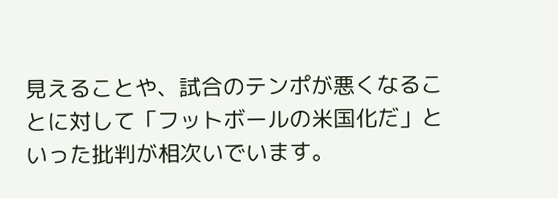見えることや、試合のテンポが悪くなることに対して「フットボールの米国化だ」といった批判が相次いでいます。